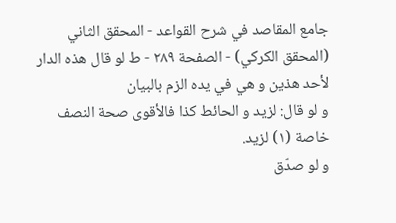جامع المقاصد في شرح القواعد - المحقق الثاني (المحقق الكركي) - الصفحة ٢٨٩ - ط لو قال هذه الدار لأحد هذين و هي في يده الزم بالبيان
و لو قال: لزيد و الحائط كذا فالأقوى صحة النصف خاصة (١) لزيد.
و لو صدّق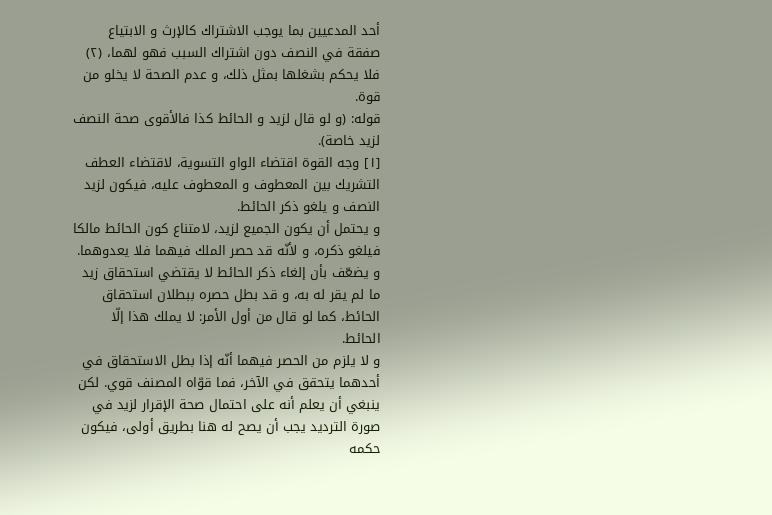أحد المدعيين بما يوجب الاشتراك كالإرث و الابتياع صفقة في النصف دون اشتراك السبب فهو لهما، (٢)
فلا يحكم بشغلها بمثل ذلك، و عدم الصحة لا يخلو من قوة.
قوله: (و لو قال لزيد و الحائط كذا فالأقوى صحة النصف لزيد خاصة).
[١] وجه القوة اقتضاء الواو التسوية، لاقتضاء العطف التشريك بين المعطوف و المعطوف عليه، فيكون لزيد النصف و يلغو ذكر الحائط.
و يحتمل أن يكون الجميع لزيد، لامتناع كون الحائط مالكا فيلغو ذكره، و لأنّه قد حصر الملك فيهما فلا يعدوهما. و يضعّف بأن إلغاء ذكر الحائط لا يقتضي استحقاق زيد ما لم يقر له به، و قد بطل حصره ببطلان استحقاق الحائط، كما لو قال من أول الأمر: لا يملك هذا إلّا الحائط.
و لا يلزم من الحصر فيهما أنّه إذا بطل الاستحقاق في أحدهما يتحقق في الآخر، فما قوّاه المصنف قوي. لكن ينبغي أن يعلم أنه على احتمال صحة الإقرار لزيد في صورة الترديد يجب أن يصح له هنا بطريق أولى، فيكون حكمه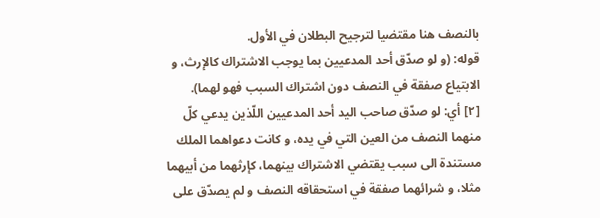بالنصف هنا مقتضيا لترجيح البطلان في الأول.
قوله: (و لو صدّق أحد المدعيين بما يوجب الاشتراك كالإرث، و الابتياع صفقة في النصف دون اشتراك السبب فهو لهما).
[٢] أي: لو صدّق صاحب اليد أحد المدعيين اللّذين يدعي كلّ منهما النصف من العين التي في يده، و كانت دعواهما الملك مستندة الى سبب يقتضي الاشتراك بينهما، كإرثهما من أبيهما مثلا، و شرائهما صفقة في استحقاقه النصف و لم يصدّق على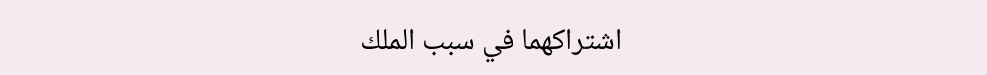اشتراكهما في سبب الملك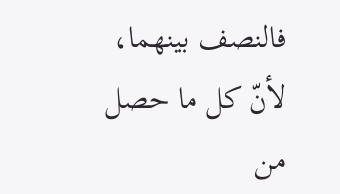فالنصف بينهما، لأنّ كل ما حصل من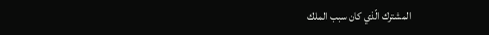المشترك الّذي كان سبب الملك